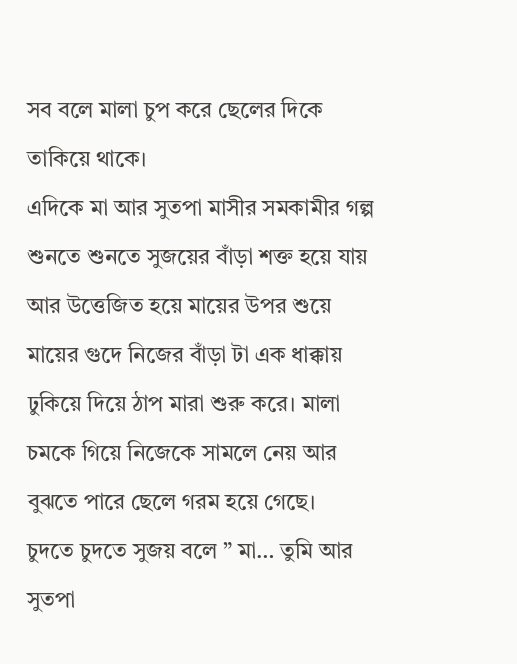সব বলে মালা চুপ করে ছেলের দিকে তাকিয়ে থাকে।
এদিকে মা আর সুতপা মাসীর সমকামীর গল্প শুনতে শুনতে সুজয়ের বাঁড়া শক্ত হয়ে যায় আর উত্তেজিত হয়ে মায়ের উপর শুয়ে মায়ের গুদে নিজের বাঁড়া টা এক ধাক্কায় ঢুকিয়ে দিয়ে ঠাপ মারা শুরু করে। মালা চমকে গিয়ে নিজেকে সামলে নেয় আর বুঝতে পারে ছেলে গরম হয়ে গেছে।
চুদতে চুদতে সুজয় বলে ” মা… তুমি আর সুতপা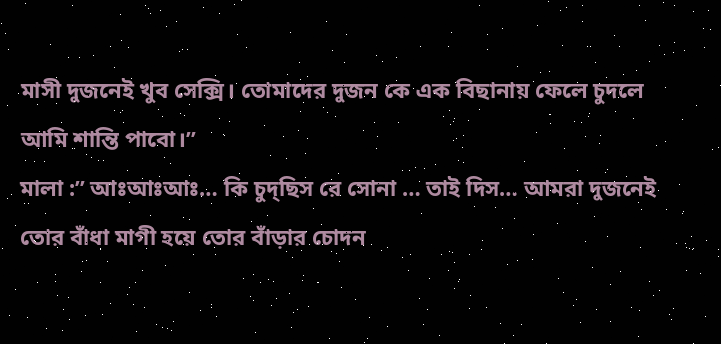মাসী দুজনেই খুব সেক্সি। তোমাদের দুজন কে এক বিছানায় ফেলে চুদলে আমি শান্তি পাবো।”
মালা :” আঃআঃআঃ… কি চুদ্ছিস রে সোনা … তাই দিস… আমরা দুজনেই তোর বাঁধা মাগী হয়ে তোর বাঁড়ার চোদন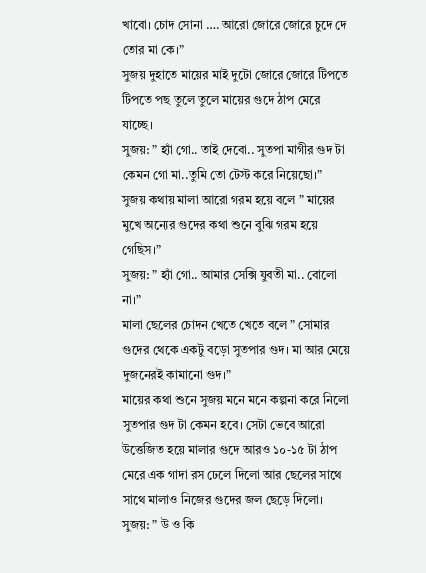খাবো। চোদ সোনা …. আরো জোরে জোরে চুদে দে তোর মা কে।”
সুজয় দুহাতে মায়ের মাই দুটো জোরে জোরে টিপতে টিপতে পছ তুলে তুলে মায়ের গুদে ঠাপ মেরে যাচ্ছে।
সুজয়: ” হ্যাঁ গো.. তাই দেবো.. সুতপা মাগীর গুদ টা কেমন গো মা..তুমি তো টেস্ট করে নিয়েছো।”
সুজয় কথায় মালা আরো গরম হয়ে বলে ” মায়ের মুখে অন্যের গুদের কথা শুনে বুঝি গরম হয়ে গেছিস।”
সুজয়: ” হ্যাঁ গো.. আমার সেক্সি যুবতী মা.. বোলো না।”
মালা ছেলের চোদন খেতে খেতে বলে ” সোমার গুদের থেকে একটু বড়ো সুতপার গুদ। মা আর মেয়ে দুজনেরই কামানো গুদ।”
মায়ের কথা শুনে সুজয় মনে মনে কল্পনা করে নিলো সুতপার গুদ টা কেমন হবে। সেটা ভেবে আরো উত্তেজিত হয়ে মালার গুদে আরও ১০-১৫ টা ঠাপ মেরে এক গাদা রস ঢেলে দিলো আর ছেলের সাথে সাথে মালাও নিজের গুদের জল ছেড়ে দিলো।
সুজয়: ” উ ও কি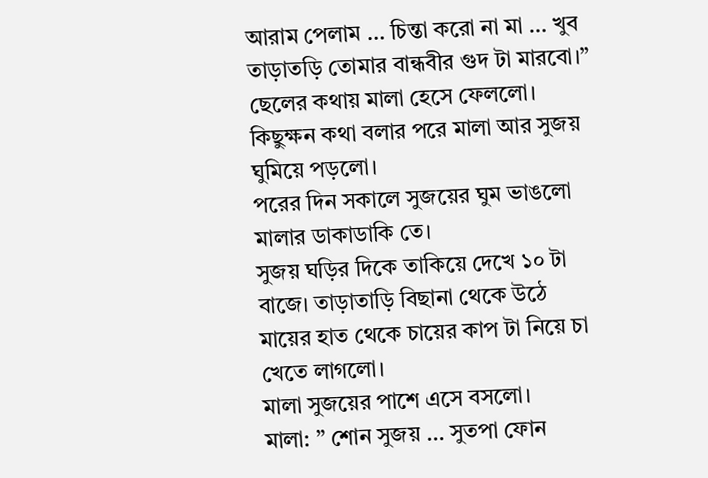আরাম পেলাম … চিন্তা করো না মা … খুব তাড়াতড়ি তোমার বান্ধবীর গুদ টা মারবো।”
ছেলের কথায় মালা হেসে ফেললো।
কিছুক্ষন কথা বলার পরে মালা আর সুজয় ঘুমিয়ে পড়লো।
পরের দিন সকালে সুজয়ের ঘুম ভাঙলো মালার ডাকাডাকি তে।
সুজয় ঘড়ির দিকে তাকিয়ে দেখে ১০ টা বাজে। তাড়াতাড়ি বিছানা থেকে উঠে মায়ের হাত থেকে চায়ের কাপ টা নিয়ে চা খেতে লাগলো।
মালা সুজয়ের পাশে এসে বসলো।
মালা: ” শোন সুজয় … সুতপা ফোন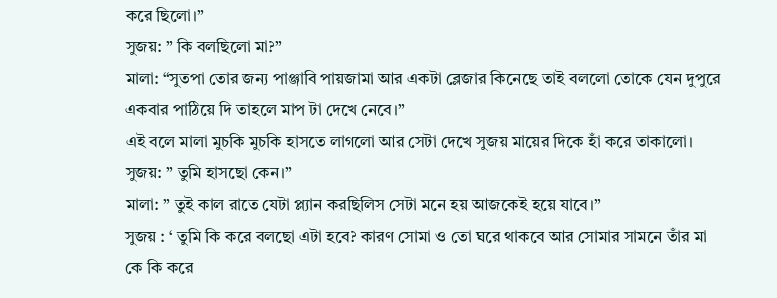করে ছিলো।”
সুজয়: ” কি বলছিলো মা?”
মালা: “সুতপা তোর জন্য পাঞ্জাবি পায়জামা আর একটা ব্লেজার কিনেছে তাই বললো তোকে যেন দুপুরে একবার পাঠিয়ে দি তাহলে মাপ টা দেখে নেবে।”
এই বলে মালা মুচকি মুচকি হাসতে লাগলো আর সেটা দেখে সুজয় মায়ের দিকে হাঁ করে তাকালো।
সুজয়: ” তুমি হাসছো কেন।”
মালা: ” তুই কাল রাতে যেটা প্ল্যান করছিলিস সেটা মনে হয় আজকেই হয়ে যাবে।”
সুজয় : ‘ তুমি কি করে বলছো এটা হবে? কারণ সোমা ও তো ঘরে থাকবে আর সোমার সামনে তাঁর মা কে কি করে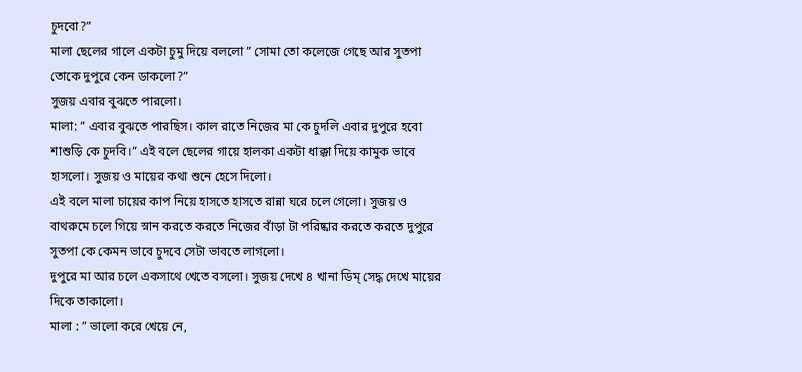চুদবো?”
মালা ছেলের গালে একটা চুমু দিয়ে বললো ” সোমা তো কলেজে গেছে আর সুতপা তোকে দুপুরে কেন ডাকলো?”
সুজয় এবার বুঝতে পারলো।
মালা: ” এবার বুঝতে পারছিস। কাল রাতে নিজের মা কে চুদলি এবার দুপুরে হবো শাশুড়ি কে চুদবি।” এই বলে ছেলের গায়ে হালকা একটা ধাক্কা দিয়ে কামুক ভাবে হাসলো। সুজয় ও মায়ের কথা শুনে হেসে দিলো।
এই বলে মালা চায়ের কাপ নিয়ে হাসতে হাসতে রান্না ঘরে চলে গেলো। সুজয় ও বাথরুমে চলে গিয়ে স্নান করতে করতে নিজের বাঁড়া টা পরিষ্কার করতে করতে দুপুরে সুতপা কে কেমন ভাবে চুদবে সেটা ভাবতে লাগলো।
দুপুরে মা আর চলে একসাথে খেতে বসলো। সুজয় দেখে ৪ খানা ডিম্ সেদ্ধ দেখে মায়ের দিকে তাকালো।
মালা : ” ভালো করে খেয়ে নে,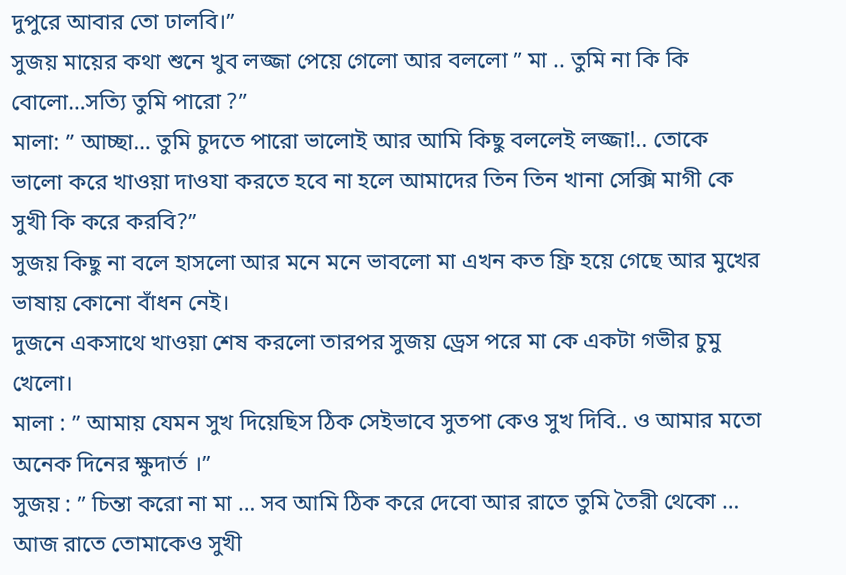দুপুরে আবার তো ঢালবি।”
সুজয় মায়ের কথা শুনে খুব লজ্জা পেয়ে গেলো আর বললো ” মা .. তুমি না কি কি বোলো…সত্যি তুমি পারো ?”
মালা: ” আচ্ছা… তুমি চুদতে পারো ভালোই আর আমি কিছু বললেই লজ্জা!.. তোকে ভালো করে খাওয়া দাওযা করতে হবে না হলে আমাদের তিন তিন খানা সেক্সি মাগী কে সুখী কি করে করবি?”
সুজয় কিছু না বলে হাসলো আর মনে মনে ভাবলো মা এখন কত ফ্রি হয়ে গেছে আর মুখের ভাষায় কোনো বাঁধন নেই।
দুজনে একসাথে খাওয়া শেষ করলো তারপর সুজয় ড্রেস পরে মা কে একটা গভীর চুমু খেলো।
মালা : ” আমায় যেমন সুখ দিয়েছিস ঠিক সেইভাবে সুতপা কেও সুখ দিবি.. ও আমার মতো অনেক দিনের ক্ষুদার্ত ।”
সুজয় : ” চিন্তা করো না মা … সব আমি ঠিক করে দেবো আর রাতে তুমি তৈরী থেকো … আজ রাতে তোমাকেও সুখী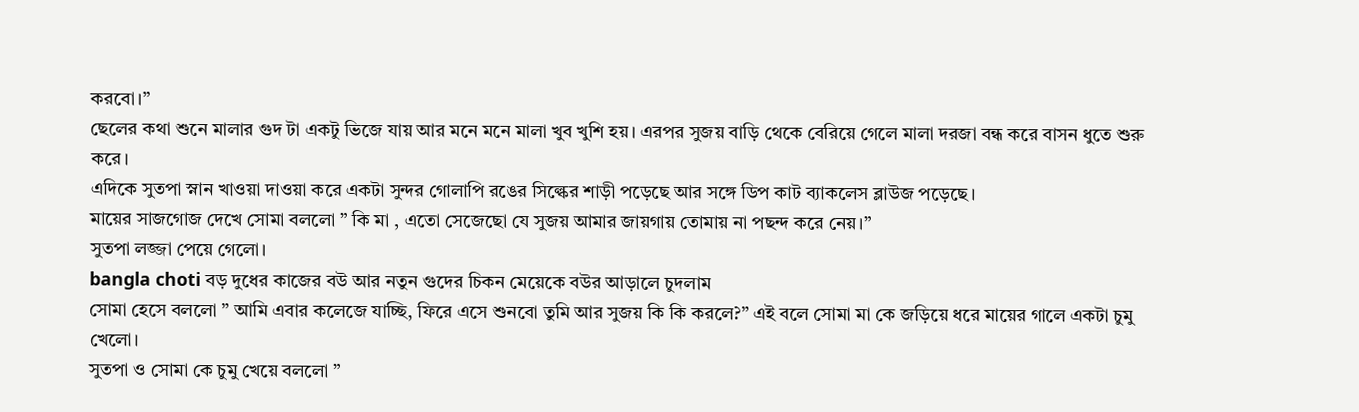করবো।”
ছেলের কথা শুনে মালার গুদ টা একটু ভিজে যায় আর মনে মনে মালা খুব খুশি হয়। এরপর সুজয় বাড়ি থেকে বেরিয়ে গেলে মালা দরজা বন্ধ করে বাসন ধুতে শুরু করে।
এদিকে সুতপা স্নান খাওয়া দাওয়া করে একটা সুন্দর গোলাপি রঙের সিল্কের শাড়ী পড়েছে আর সঙ্গে ডিপ কাট ব্যাকলেস ব্লাউজ পড়েছে।
মায়ের সাজগোজ দেখে সোমা বললো ” কি মা , এতো সেজেছো যে সুজয় আমার জায়গায় তোমায় না পছন্দ করে নেয়।”
সুতপা লজ্জা পেয়ে গেলো।
bangla choti বড় দুধের কাজের বউ আর নতুন গুদের চিকন মেয়েকে বউর আড়ালে চুদলাম
সোমা হেসে বললো ” আমি এবার কলেজে যাচ্ছি, ফিরে এসে শুনবো তুমি আর সুজয় কি কি করলে?” এই বলে সোমা মা কে জড়িয়ে ধরে মায়ের গালে একটা চুমু খেলো।
সুতপা ও সোমা কে চুমু খেয়ে বললো ”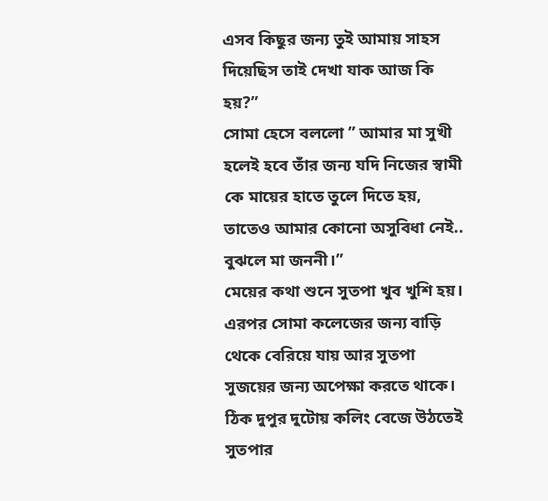এসব কিছুর জন্য তুই আমায় সাহস দিয়েছিস তাই দেখা যাক আজ কি হয়?”
সোমা হেসে বললো ” আমার মা সুখী হলেই হবে তাঁর জন্য যদি নিজের স্বামী কে মায়ের হাতে তুলে দিতে হয়, তাতেও আমার কোনো অসুবিধা নেই.. বুঝলে মা জননী।”
মেয়ের কথা শুনে সুতপা খুব খুশি হয়। এরপর সোমা কলেজের জন্য বাড়ি থেকে বেরিয়ে যায় আর সুতপা সুজয়ের জন্য অপেক্ষা করতে থাকে।
ঠিক দুপুর দুটোয় কলিং বেজে উঠতেই সুতপার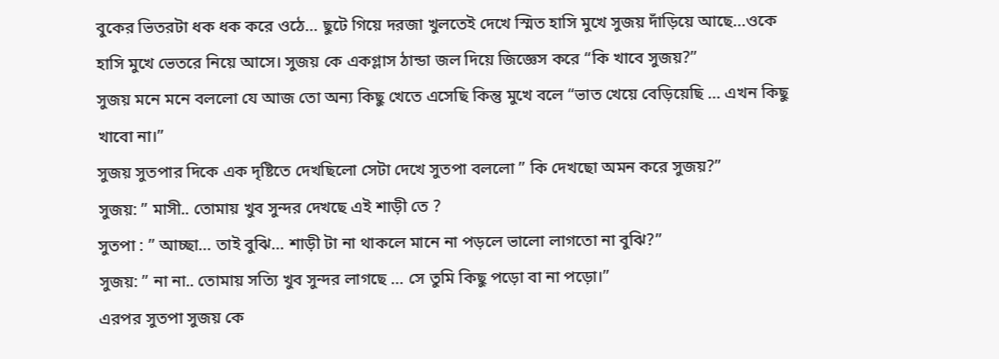বুকের ভিতরটা ধক ধক করে ওঠে… ছুটে গিয়ে দরজা খুলতেই দেখে স্মিত হাসি মুখে সুজয় দাঁড়িয়ে আছে…ওকে হাসি মুখে ভেতরে নিয়ে আসে। সুজয় কে একগ্লাস ঠান্ডা জল দিয়ে জিজ্ঞেস করে “কি খাবে সুজয়?”
সুজয় মনে মনে বললো যে আজ তো অন্য কিছু খেতে এসেছি কিন্তু মুখে বলে “ভাত খেয়ে বেড়িয়েছি … এখন কিছু খাবো না।”
সুজয় সুতপার দিকে এক দৃষ্টিতে দেখছিলো সেটা দেখে সুতপা বললো ” কি দেখছো অমন করে সুজয়?”
সুজয়: ” মাসী.. তোমায় খুব সুন্দর দেখছে এই শাড়ী তে ?
সুতপা : ” আচ্ছা… তাই বুঝি… শাড়ী টা না থাকলে মানে না পড়লে ভালো লাগতো না বুঝি?”
সুজয়: ” না না.. তোমায় সত্যি খুব সুন্দর লাগছে … সে তুমি কিছু পড়ো বা না পড়ো।”
এরপর সুতপা সুজয় কে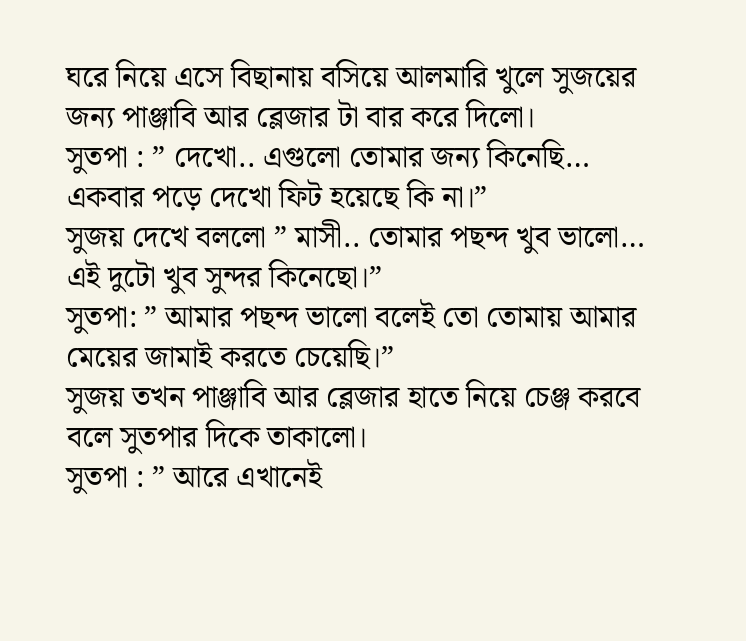ঘরে নিয়ে এসে বিছানায় বসিয়ে আলমারি খুলে সুজয়ের জন্য পাঞ্জাবি আর ব্লেজার টা বার করে দিলো।
সুতপা : ” দেখো.. এগুলো তোমার জন্য কিনেছি… একবার পড়ে দেখো ফিট হয়েছে কি না।”
সুজয় দেখে বললো ” মাসী.. তোমার পছন্দ খুব ভালো… এই দুটো খুব সুন্দর কিনেছো।”
সুতপা: ” আমার পছন্দ ভালো বলেই তো তোমায় আমার মেয়ের জামাই করতে চেয়েছি।”
সুজয় তখন পাঞ্জাবি আর ব্লেজার হাতে নিয়ে চেঞ্জ করবে বলে সুতপার দিকে তাকালো।
সুতপা : ” আরে এখানেই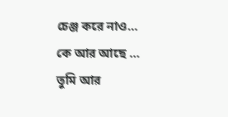চেঞ্জ করে নাও… কে আর আছে … তুমি আর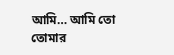আমি… আমি তো তোমার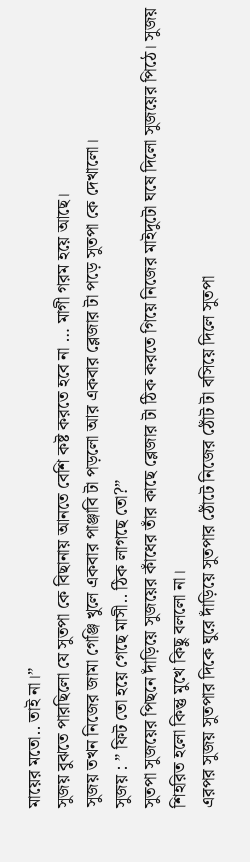মায়ের মতো.. তাই না।”
সুজয় বুঝতে পারছিলো যে সুতপা কে বিছানায় আনতে বেশি কষ্ট করতে হবে না … মাগী গরম হয়ে আছে।
সুজয় তখন নিজের জামা গেঞ্জি খুলে একবার পাঞ্জাবি টা পড়লো আর একবার ব্লেজার টা পড়ে সুতপা কে দেখালো।
সুজয় : ” ফিট তো হয়ে গেছে মাসী.. ঠিক লাগছে তো?”
সুতপা সুজয়ের পিছনে দাঁড়িয়ে সুজয়ের কাঁধের তাঁর কাছে ব্লেজার টা ঠিক করতে গিয়ে নিজের মাইদুটো ঘষে দিলো সুজয়ের পিঠে। সুজয় শিহরিত হলো কিন্তু মুখে কিছু বললো না।
এরপর সুজয় সুতপার দিকে ঘুরে দাঁড়িয়ে সুতপার ঠোঁটে নিজের ঠোঁট টা বসিয়ে দিলে সুতপা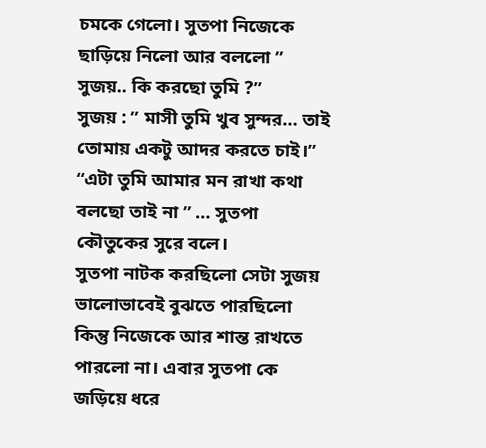চমকে গেলো। সুতপা নিজেকে ছাড়িয়ে নিলো আর বললো ” সুজয়.. কি করছো তুমি ?”
সুজয় : ” মাসী তুমি খুব সুন্দর… তাই তোমায় একটু আদর করতে চাই।”
“এটা তুমি আমার মন রাখা কথা বলছো তাই না ” … সুতপা কৌতুকের সুরে বলে।
সুতপা নাটক করছিলো সেটা সুজয় ভালোভাবেই বুঝতে পারছিলো কিন্তু নিজেকে আর শান্ত রাখতে পারলো না। এবার সুতপা কে জড়িয়ে ধরে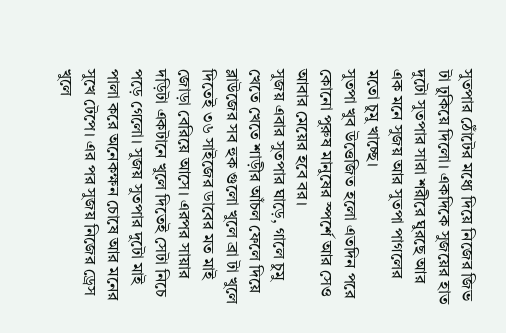সুতপার ঠোঁটের মধ্যে দিয়ে নিজের জিভ টা ঢুকিয়ে দিলো। একদিকে সুজয়ের হাত দুটো সুতপার সারা শরীরে ঘুরছে আর এক মনে সুজয় আর সুতপা পাগলের মতো চুমু খাচ্ছে।
সুতপা খুব উত্তেজিত হলো এতদিন পরে কোনো পুরুষ মানুষের স্পর্শে আর সেও আবার মেয়ের হবে বর।
সুজয় এবার সুতপার ঘাড়ে, গালে চুমু খেতে খেতে শাড়ীর আঁচল ফেলে দিয়ে ব্লাউজের সব হুক গুলো খুলে ব্রা টা খুলে দিতেই ৩৬ সাইজের ডাবের মত মাই জোড়া বেরিয়ে আসে। এরপর সায়ার দড়িটা একটানে খুলে দিতেই সেটা নিচে পড়ে গেলো। সুজয় সুতপার দুটো মাই পালা করে অনেকক্ষন চোষে আর মনের সুখে টেপে। এর পর সুজয় নিজের ড্রেস খুলে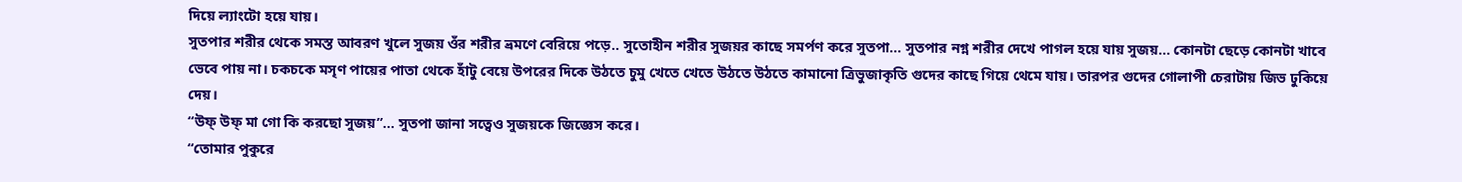দিয়ে ল্যাংটো হয়ে যায়।
সুতপার শরীর থেকে সমস্ত আবরণ খুলে সুজয় ওঁর শরীর ভ্রমণে বেরিয়ে পড়ে.. সুতোহীন শরীর সুজয়র কাছে সমর্পণ করে সুতপা… সুতপার নগ্ন শরীর দেখে পাগল হয়ে যায় সুজয়… কোনটা ছেড়ে কোনটা খাবে ভেবে পায় না। চকচকে মসৃণ পায়ের পাতা থেকে হাঁটু বেয়ে উপরের দিকে উঠতে চুমু খেতে খেতে উঠতে উঠতে কামানো ত্রিভুজাকৃতি গুদের কাছে গিয়ে থেমে যায়। তারপর গুদের গোলাপী চেরাটায় জিভ ঢুকিয়ে দেয়।
“উফ্ উফ্ মা গো কি করছো সুজয়”… সুতপা জানা সত্বেও সুজয়কে জিজ্ঞেস করে।
“তোমার পুকুরে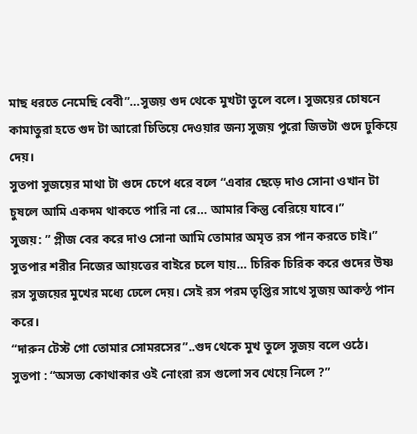মাছ ধরতে নেমেছি বেবী”…সুজয় গুদ থেকে মুখটা তুলে বলে। সুজয়ের চোষনে কামাতুরা হতে গুদ টা আরো চিতিয়ে দেওয়ার জন্য সুজয় পুরো জিভটা গুদে ঢুকিয়ে দেয়।
সুতপা সুজয়ের মাথা টা গুদে চেপে ধরে বলে “এবার ছেড়ে দাও সোনা ওখান টা চুষলে আমি একদম থাকতে পারি না রে… আমার কিন্তু বেরিয়ে যাবে।”
সুজয়: ” প্লীজ বের করে দাও সোনা আমি তোমার অমৃত রস পান করতে চাই।”
সুতপার শরীর নিজের আয়ত্তের বাইরে চলে যায়… চিরিক চিরিক করে গুদের উষ্ণ রস সুজয়ের মুখের মধ্যে ঢেলে দেয়। সেই রস পরম তৃপ্তির সাথে সুজয় আকণ্ঠ পান করে।
“দারুন টেস্ট গো তোমার সোমরসের”..গুদ থেকে মুখ তুলে সুজয় বলে ওঠে।
সুতপা : “অসভ্য কোথাকার ওই নোংরা রস গুলো সব খেয়ে নিলে ?”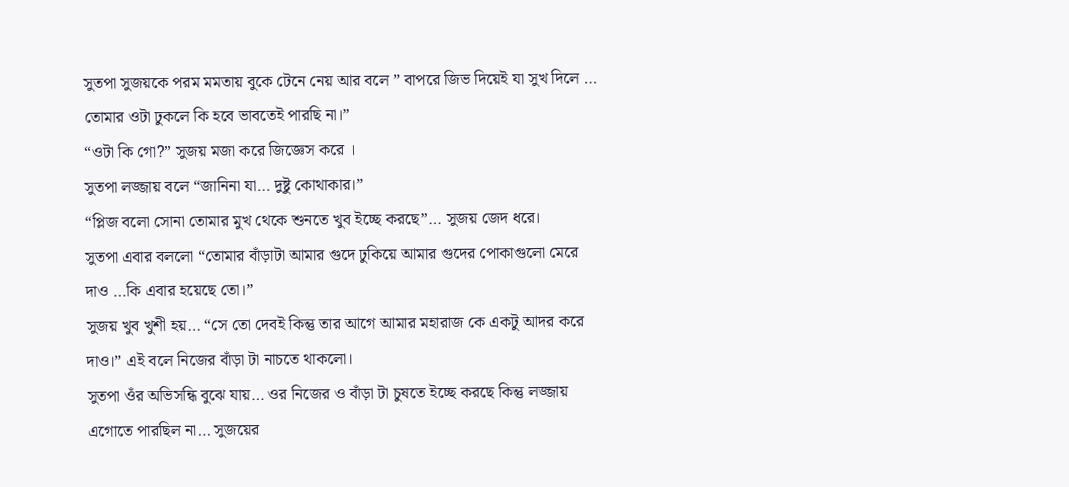সুতপা সুজয়কে পরম মমতায় বুকে টেনে নেয় আর বলে ” বাপরে জিভ দিয়েই যা সুখ দিলে … তোমার ওটা ঢুকলে কি হবে ভাবতেই পারছি না।”
“ওটা কি গো?” সুজয় মজা করে জিজ্ঞেস করে ।
সুতপা লজ্জায় বলে “জানিনা যা… দুষ্টু কোথাকার।”
“প্লিজ বলো সোনা তোমার মুখ থেকে শুনতে খুব ইচ্ছে করছে”… সুজয় জেদ ধরে।
সুতপা এবার বললো “তোমার বাঁড়াটা আমার গুদে ঢুকিয়ে আমার গুদের পোকাগুলো মেরে দাও …কি এবার হয়েছে তো।”
সুজয় খুব খুশী হয়… “সে তো দেবই কিন্তু তার আগে আমার মহারাজ কে একটু আদর করে দাও।” এই বলে নিজের বাঁড়া টা নাচতে থাকলো।
সুতপা ওঁর অভিসন্ধি বুঝে যায়… ওর নিজের ও বাঁড়া টা চুষতে ইচ্ছে করছে কিন্তু লজ্জায় এগোতে পারছিল না… সুজয়ের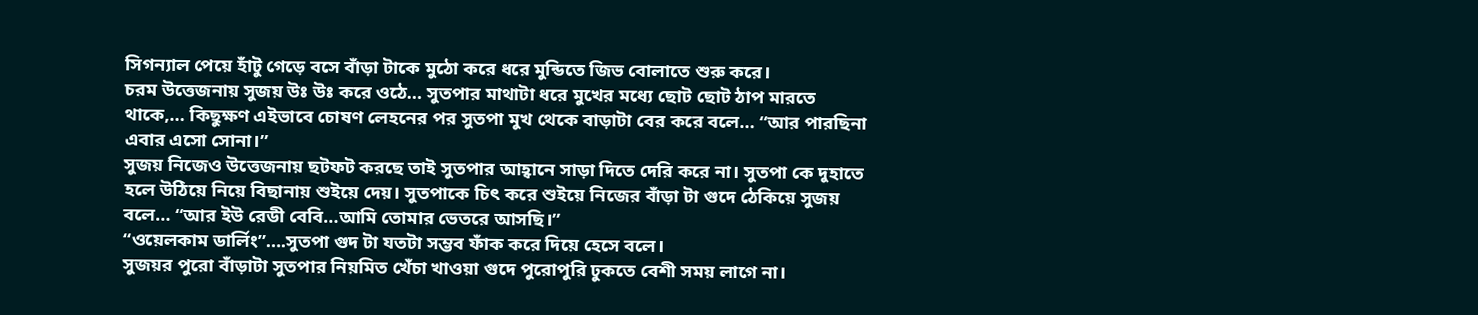সিগন্যাল পেয়ে হাঁটু গেড়ে বসে বাঁড়া টাকে মুঠো করে ধরে মুন্ডিতে জিভ বোলাতে শুরু করে।
চরম উত্তেজনায় সুজয় উঃ উঃ করে ওঠে… সুতপার মাথাটা ধরে মুখের মধ্যে ছোট ছোট ঠাপ মারতে থাকে,… কিছুক্ষণ এইভাবে চোষণ লেহনের পর সুতপা মুখ থেকে বাড়াটা বের করে বলে… “আর পারছিনা এবার এসো সোনা।”
সুজয় নিজেও উত্তেজনায় ছটফট করছে তাই সুতপার আহ্বানে সাড়া দিতে দেরি করে না। সুতপা কে দুহাতে হলে উঠিয়ে নিয়ে বিছানায় শুইয়ে দেয়। সুতপাকে চিৎ করে শুইয়ে নিজের বাঁড়া টা গুদে ঠেকিয়ে সুজয় বলে… “আর ইউ রেডী বেবি…আমি তোমার ভেতরে আসছি।”
“ওয়েলকাম ডার্লিং”….সুতপা গুদ টা যতটা সম্ভব ফাঁক করে দিয়ে হেসে বলে।
সুজয়র পুরো বাঁড়াটা সুতপার নিয়মিত খেঁচা খাওয়া গুদে পুরোপুরি ঢুকতে বেশী সময় লাগে না।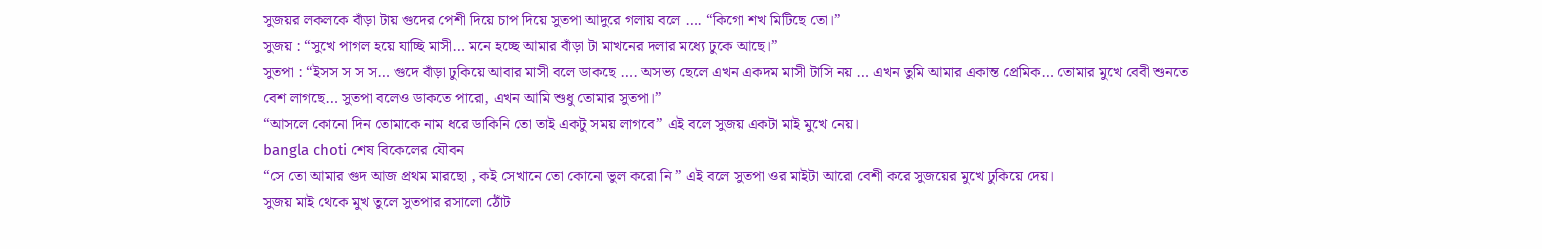সুজয়র লকলকে বাঁড়া টায় গুদের পেশী দিয়ে চাপ দিয়ে সুতপা আদুরে গলায় বলে …. “কিগো শখ মিটিছে তো।”
সুজয় : “সুখে পাগল হয়ে যাচ্ছি মাসী… মনে হচ্ছে আমার বাঁড়া টা মাখনের দলার মধ্যে ঢুকে আছে।”
সুতপা : “ইসস স স স… গুদে বাঁড়া ঢুকিয়ে আবার মাসী বলে ডাকছে …. অসভ্য ছেলে এখন একদম মাসী টাসি নয় … এখন তুমি আমার একান্ত প্রেমিক… তোমার মুখে বেবী শুনতে বেশ লাগছে… সুতপা বলেও ডাকতে পারো, এখন আমি শুধু তোমার সুতপা।”
“আসলে কোনো দিন তোমাকে নাম ধরে ডাকিনি তো তাই একটু সময় লাগবে” এই বলে সুজয় একটা মাই মুখে নেয়।
bangla choti শেষ বিকেলের যৌবন
“সে তো আমার গুদ আজ প্রথম মারছো , কই সেখানে তো কোনো ভুল করো নি ” এই বলে সুতপা ওর মাইটা আরো বেশী করে সুজয়ের মুখে ঢুকিয়ে দেয়।
সুজয় মাই থেকে মুখ তুলে সুতপার রসালো ঠোঁট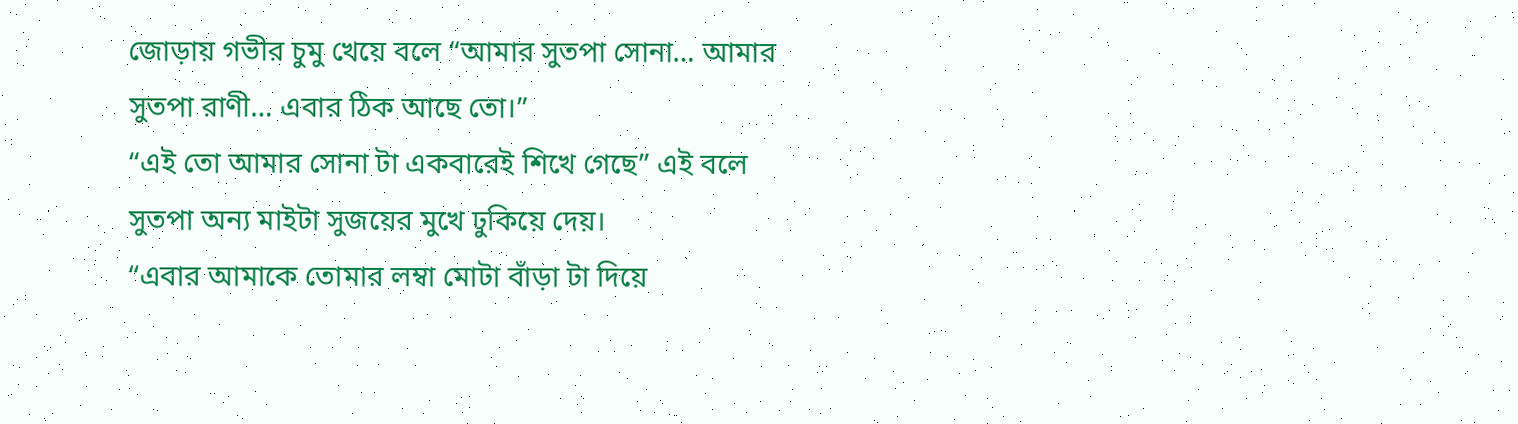জোড়ায় গভীর চুমু খেয়ে বলে “আমার সুতপা সোনা… আমার সুতপা রাণী… এবার ঠিক আছে তো।”
“এই তো আমার সোনা টা একবারেই শিখে গেছে” এই বলে সুতপা অন্য মাইটা সুজয়ের মুখে ঢুকিয়ে দেয়।
“এবার আমাকে তোমার লম্বা মোটা বাঁড়া টা দিয়ে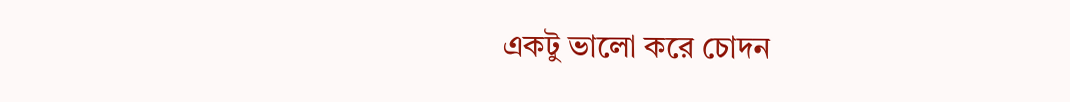একটু ভালো করে চোদন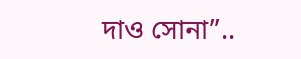দাও সোনা”..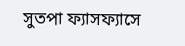সুতপা ফ্যাসফ্যাসে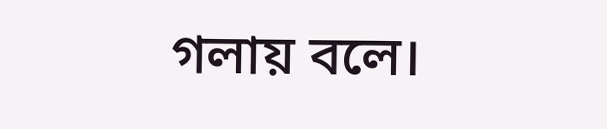গলায় বলে।